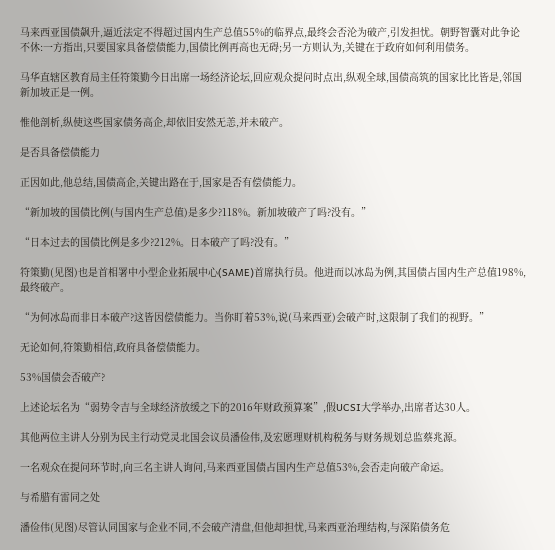马来西亚国债飙升,逼近法定不得超过国内生产总值55%的临界点,最终会否沦为破产,引发担忧。朝野智囊对此争论不休:一方指出,只要国家具备偿债能力,国债比例再高也无碍;另一方则认为,关键在于政府如何利用债务。

马华直辖区教育局主任符策勤今日出席一场经济论坛,回应观众提问时点出,纵观全球,国债高筑的国家比比皆是,邻国新加坡正是一例。

惟他剖析,纵使这些国家债务高企,却依旧安然无恙,并未破产。

是否具备偿债能力

正因如此,他总结,国债高企,关键出路在于,国家是否有偿债能力。

“新加坡的国债比例(与国内生产总值)是多少?118%。新加坡破产了吗?没有。”

“日本过去的国债比例是多少?212%。日本破产了吗?没有。”

符策勤(见图)也是首相署中小型企业拓展中心(SAME)首席执行员。他进而以冰岛为例,其国债占国内生产总值198%,最终破产。

“为何冰岛而非日本破产?这皆因偿债能力。当你盯着53%,说(马来西亚)会破产时,这限制了我们的视野。”

无论如何,符策勤相信,政府具备偿债能力。

53%国债会否破产?

上述论坛名为“弱势令吉与全球经济放缓之下的2016年财政预算案”,假UCSI大学举办,出席者达30人。

其他两位主讲人分别为民主行动党灵北国会议员潘俭伟,及宏愿理财机构税务与财务规划总监蔡兆源。

一名观众在提问环节时,向三名主讲人询问,马来西亚国债占国内生产总值53%,会否走向破产命运。

与希腊有雷同之处

潘俭伟(见图)尽管认同国家与企业不同,不会破产清盘,但他却担忧,马来西亚治理结构,与深陷债务危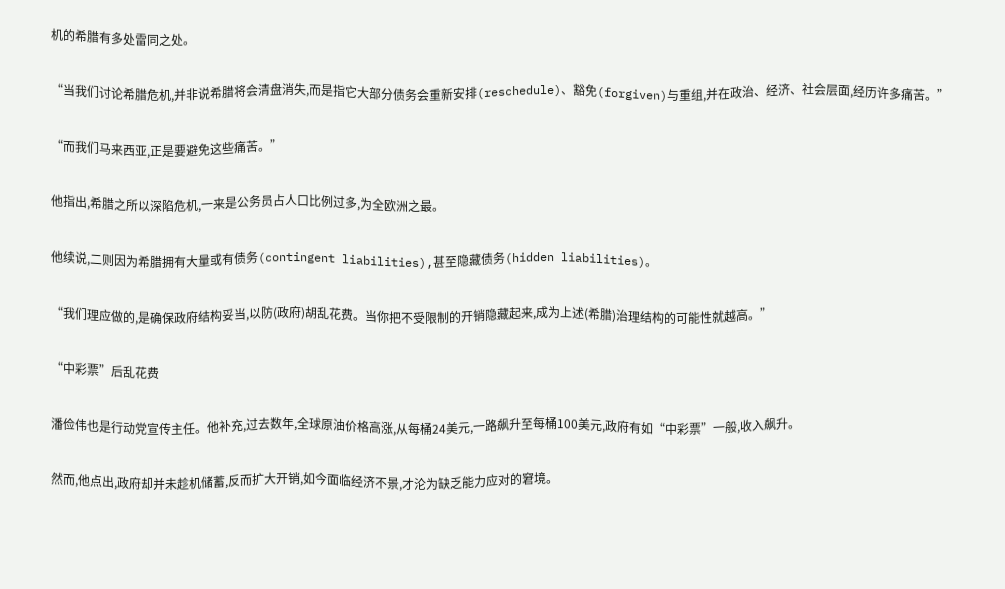机的希腊有多处雷同之处。

“当我们讨论希腊危机,并非说希腊将会清盘消失,而是指它大部分债务会重新安排(reschedule)、豁免(forgiven)与重组,并在政治、经济、社会层面,经历许多痛苦。”

“而我们马来西亚,正是要避免这些痛苦。”

他指出,希腊之所以深陷危机,一来是公务员占人口比例过多,为全欧洲之最。

他续说,二则因为希腊拥有大量或有债务(contingent liabilities),甚至隐藏债务(hidden liabilities)。

“我们理应做的,是确保政府结构妥当,以防(政府)胡乱花费。当你把不受限制的开销隐藏起来,成为上述(希腊)治理结构的可能性就越高。”

“中彩票”后乱花费

潘俭伟也是行动党宣传主任。他补充,过去数年,全球原油价格高涨,从每桶24美元,一路飙升至每桶100美元,政府有如“中彩票”一般,收入飙升。

然而,他点出,政府却并未趁机储蓄,反而扩大开销,如今面临经济不景,才沦为缺乏能力应对的窘境。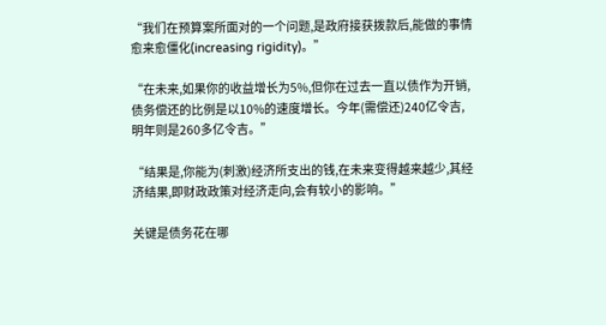“我们在预算案所面对的一个问题,是政府接获拨款后,能做的事情愈来愈僵化(increasing rigidity)。”

“在未来,如果你的收益增长为5%,但你在过去一直以债作为开销,债务偿还的比例是以10%的速度增长。今年(需偿还)240亿令吉,明年则是260多亿令吉。”

“结果是,你能为(刺激)经济所支出的钱,在未来变得越来越少,其经济结果,即财政政策对经济走向,会有较小的影响。”

关键是债务花在哪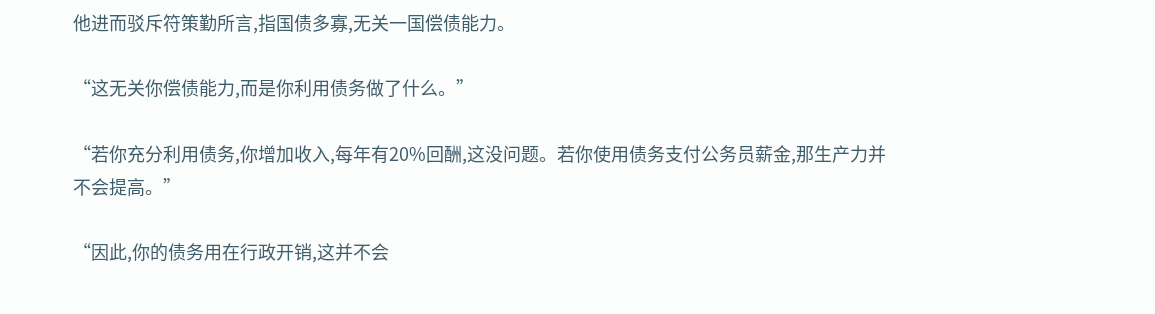他进而驳斥符策勤所言,指国债多寡,无关一国偿债能力。

“这无关你偿债能力,而是你利用债务做了什么。”

“若你充分利用债务,你增加收入,每年有20%回酬,这没问题。若你使用债务支付公务员薪金,那生产力并不会提高。”

“因此,你的债务用在行政开销,这并不会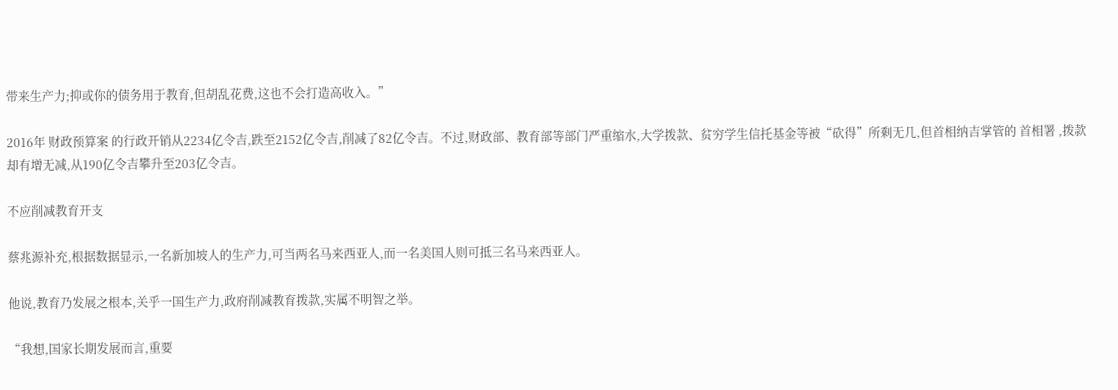带来生产力;抑或你的债务用于教育,但胡乱花费,这也不会打造高收入。”

2016年 财政预算案 的行政开销从2234亿令吉,跌至2152亿令吉,削减了82亿令吉。不过,财政部、教育部等部门严重缩水,大学拨款、贫穷学生信托基金等被“砍得”所剩无几,但首相纳吉掌管的 首相署 ,拨款却有增无减,从190亿令吉攀升至203亿令吉。

不应削减教育开支

蔡兆源补充,根据数据显示,一名新加坡人的生产力,可当两名马来西亚人,而一名美国人则可抵三名马来西亚人。

他说,教育乃发展之根本,关乎一国生产力,政府削减教育拨款,实属不明智之举。

“我想,国家长期发展而言,重要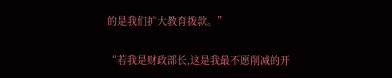的是我们扩大教育拨款。”

“若我是财政部长,这是我最不愿削减的开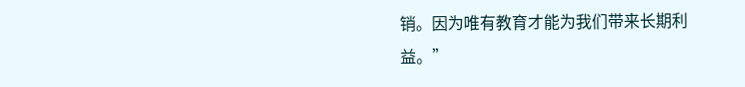销。因为唯有教育才能为我们带来长期利益。”